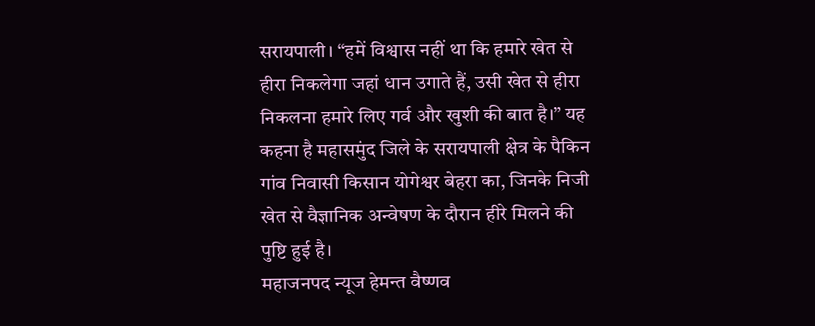सरायपाली। “हमें विश्वास नहीं था कि हमारे खेत से हीरा निकलेगा जहां धान उगाते हैं, उसी खेत से हीरा निकलना हमारे लिए गर्व और खुशी की बात है।” यह कहना है महासमुंद जिले के सरायपाली क्षेत्र के पैकिन गांव निवासी किसान योगेश्वर बेहरा का, जिनके निजी खेत से वैज्ञानिक अन्वेषण के दौरान हीरे मिलने की पुष्टि हुई है।
महाजनपद न्यूज हेमन्त वैष्णव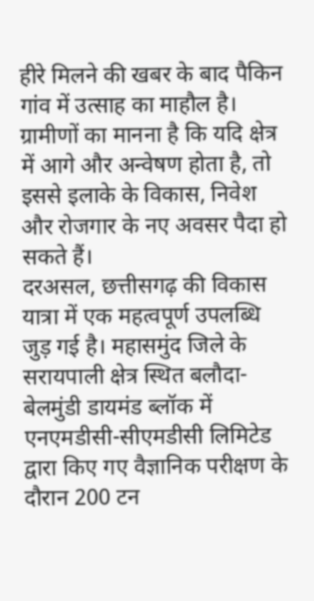हीरे मिलने की खबर के बाद पैकिन गांव में उत्साह का माहौल है। ग्रामीणों का मानना है कि यदि क्षेत्र में आगे और अन्वेषण होता है, तो इससे इलाके के विकास, निवेश और रोजगार के नए अवसर पैदा हो सकते हैं।
दरअसल, छत्तीसगढ़ की विकास यात्रा में एक महत्वपूर्ण उपलब्धि जुड़ गई है। महासमुंद जिले के सरायपाली क्षेत्र स्थित बलौदा-बेलमुंडी डायमंड ब्लॉक में एनएमडीसी-सीएमडीसी लिमिटेड द्वारा किए गए वैज्ञानिक परीक्षण के दौरान 200 टन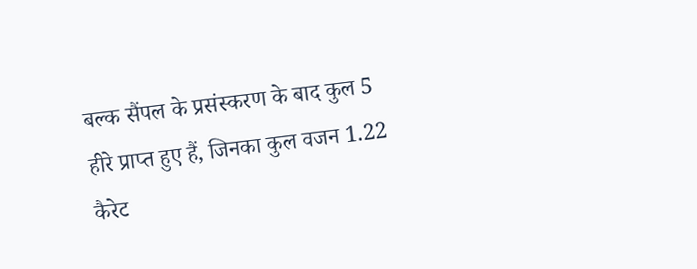बल्क सैंपल के प्रसंस्करण के बाद कुल 5 हीरे प्राप्त हुए हैं, जिनका कुल वजन 1.22 कैरेट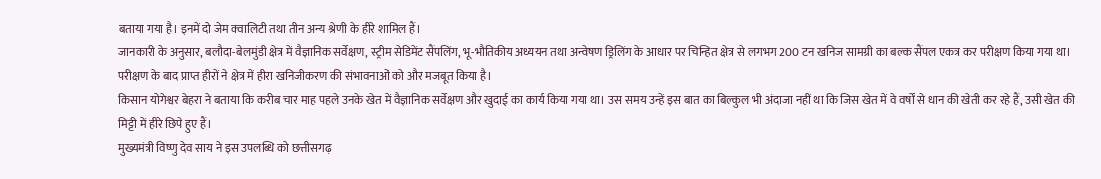बताया गया है। इनमें दो जेम क्वालिटी तथा तीन अन्य श्रेणी के हीरे शामिल हैं।
जानकारी के अनुसार, बलौदा-बेलमुंडी क्षेत्र में वैज्ञानिक सर्वेक्षण, स्ट्रीम सेडिमेंट सैंपलिंग, भू-भौतिकीय अध्ययन तथा अन्वेषण ड्रिलिंग के आधार पर चिन्हित क्षेत्र से लगभग 200 टन खनिज सामग्री का बल्क सैंपल एकत्र कर परीक्षण किया गया था। परीक्षण के बाद प्राप्त हीरों ने क्षेत्र में हीरा खनिजीकरण की संभावनाओं को और मजबूत किया है।
किसान योगेश्वर बेहरा ने बताया कि करीब चार माह पहले उनके खेत में वैज्ञानिक सर्वेक्षण और खुदाई का कार्य किया गया था। उस समय उन्हें इस बात का बिल्कुल भी अंदाजा नहीं था कि जिस खेत में वे वर्षों से धान की खेती कर रहे हैं, उसी खेत की मिट्टी में हीरे छिपे हुए हैं।
मुख्यमंत्री विष्णु देव साय ने इस उपलब्धि को छत्तीसगढ़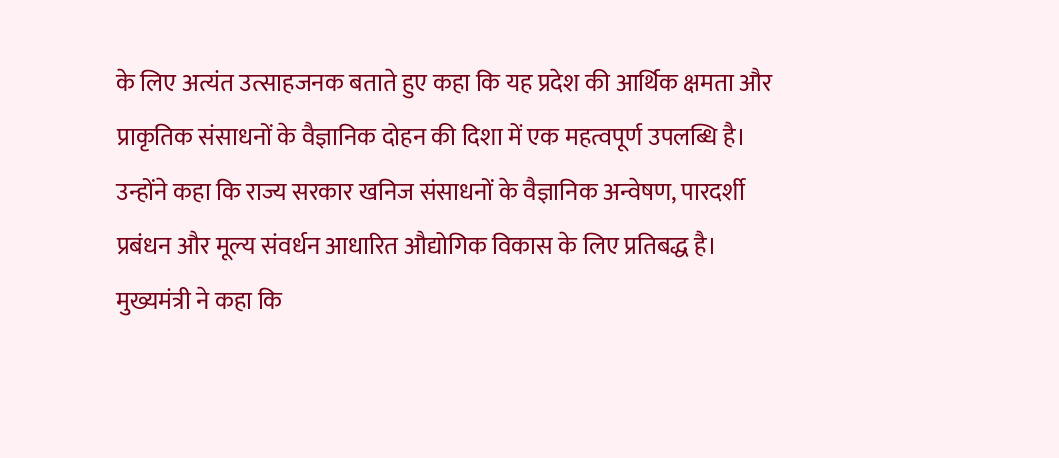के लिए अत्यंत उत्साहजनक बताते हुए कहा कि यह प्रदेश की आर्थिक क्षमता और प्राकृतिक संसाधनों के वैज्ञानिक दोहन की दिशा में एक महत्वपूर्ण उपलब्धि है। उन्होंने कहा कि राज्य सरकार खनिज संसाधनों के वैज्ञानिक अन्वेषण, पारदर्शी प्रबंधन और मूल्य संवर्धन आधारित औद्योगिक विकास के लिए प्रतिबद्ध है।
मुख्यमंत्री ने कहा कि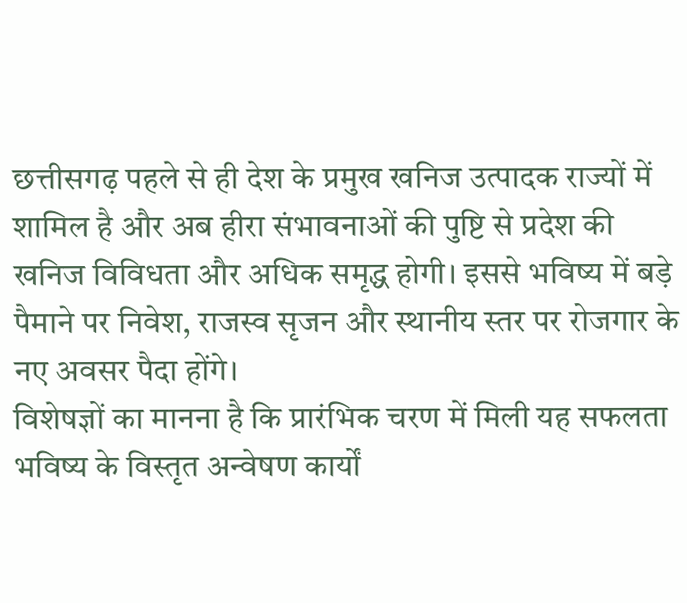छत्तीसगढ़ पहले से ही देश के प्रमुख खनिज उत्पादक राज्यों में शामिल है और अब हीरा संभावनाओं की पुष्टि से प्रदेश की खनिज विविधता और अधिक समृद्ध होगी। इससे भविष्य में बड़े पैमाने पर निवेश, राजस्व सृजन और स्थानीय स्तर पर रोजगार के नए अवसर पैदा होंगे।
विशेषज्ञों का मानना है कि प्रारंभिक चरण में मिली यह सफलता भविष्य के विस्तृत अन्वेषण कार्यों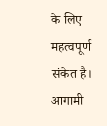के लिए महत्वपूर्ण संकेत है। आगामी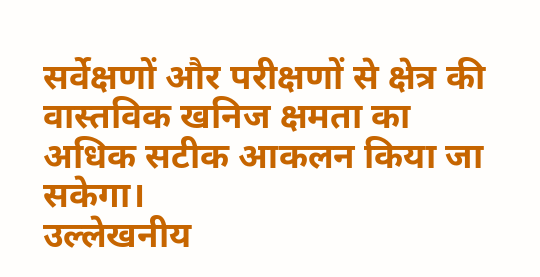सर्वेक्षणों और परीक्षणों से क्षेत्र की वास्तविक खनिज क्षमता का अधिक सटीक आकलन किया जा सकेगा।
उल्लेखनीय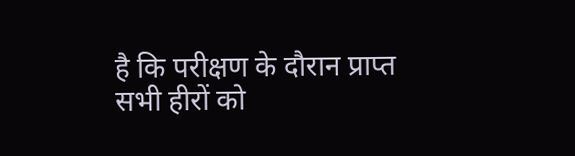है कि परीक्षण के दौरान प्राप्त सभी हीरों को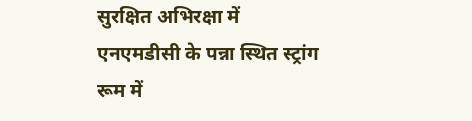सुरक्षित अभिरक्षा में एनएमडीसी के पन्ना स्थित स्ट्रांग रूम में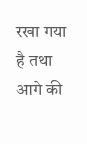रखा गया है तथा आगे की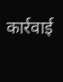कार्रवाई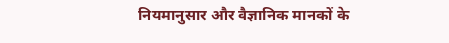नियमानुसार और वैज्ञानिक मानकों के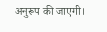अनुरूप की जाएगी।